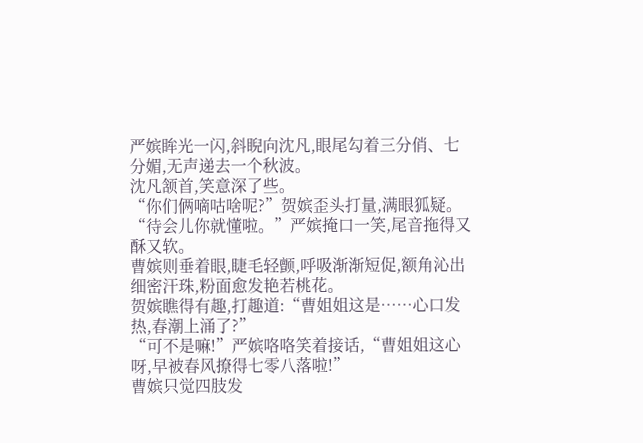严嫔眸光一闪,斜睨向沈凡,眼尾勾着三分俏、七分媚,无声递去一个秋波。
沈凡颔首,笑意深了些。
“你们俩嘀咕啥呢?”贺嫔歪头打量,满眼狐疑。
“待会儿你就懂啦。”严嫔掩口一笑,尾音拖得又酥又软。
曹嫔则垂着眼,睫毛轻颤,呼吸渐渐短促,额角沁出细密汗珠,粉面愈发艳若桃花。
贺嫔瞧得有趣,打趣道:“曹姐姐这是……心口发热,春潮上涌了?”
“可不是嘛!”严嫔咯咯笑着接话,“曹姐姐这心呀,早被春风撩得七零八落啦!”
曹嫔只觉四肢发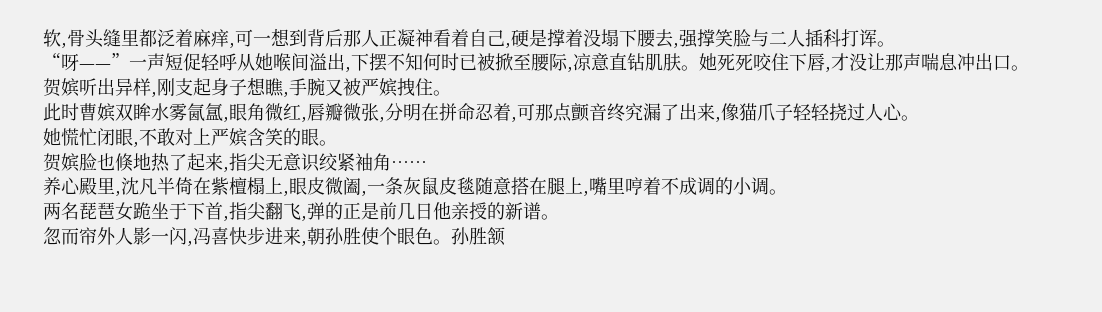软,骨头缝里都泛着麻痒,可一想到背后那人正凝神看着自己,硬是撑着没塌下腰去,强撑笑脸与二人插科打诨。
“呀——”一声短促轻呼从她喉间溢出,下摆不知何时已被掀至腰际,凉意直钻肌肤。她死死咬住下唇,才没让那声喘息冲出口。
贺嫔听出异样,刚支起身子想瞧,手腕又被严嫔拽住。
此时曹嫔双眸水雾氤氲,眼角微红,唇瓣微张,分明在拼命忍着,可那点颤音终究漏了出来,像猫爪子轻轻挠过人心。
她慌忙闭眼,不敢对上严嫔含笑的眼。
贺嫔脸也倏地热了起来,指尖无意识绞紧袖角……
养心殿里,沈凡半倚在紫檀榻上,眼皮微阖,一条灰鼠皮毯随意搭在腿上,嘴里哼着不成调的小调。
两名琵琶女跪坐于下首,指尖翻飞,弹的正是前几日他亲授的新谱。
忽而帘外人影一闪,冯喜快步进来,朝孙胜使个眼色。孙胜颔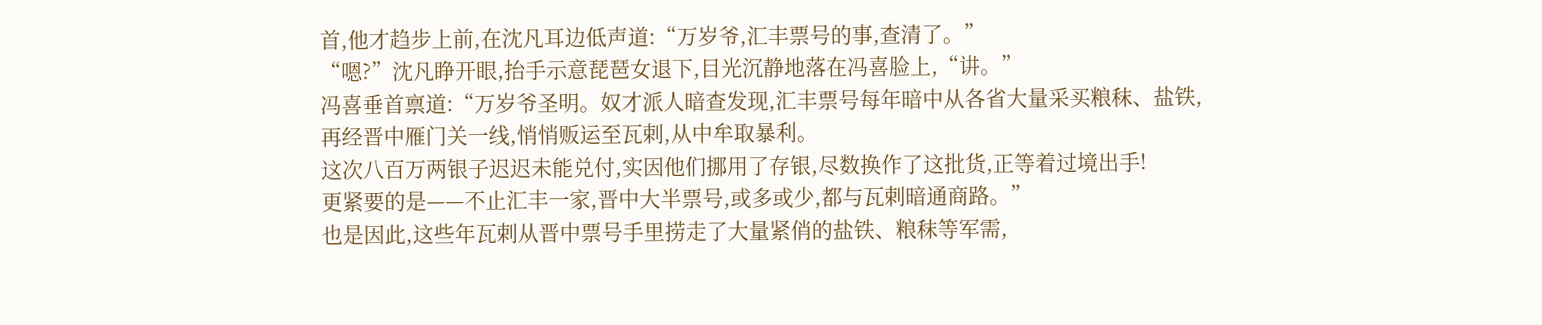首,他才趋步上前,在沈凡耳边低声道:“万岁爷,汇丰票号的事,查清了。”
“嗯?”沈凡睁开眼,抬手示意琵琶女退下,目光沉静地落在冯喜脸上,“讲。”
冯喜垂首禀道:“万岁爷圣明。奴才派人暗查发现,汇丰票号每年暗中从各省大量采买粮秣、盐铁,再经晋中雁门关一线,悄悄贩运至瓦剌,从中牟取暴利。
这次八百万两银子迟迟未能兑付,实因他们挪用了存银,尽数换作了这批货,正等着过境出手!
更紧要的是——不止汇丰一家,晋中大半票号,或多或少,都与瓦剌暗通商路。”
也是因此,这些年瓦剌从晋中票号手里捞走了大量紧俏的盐铁、粮秣等军需,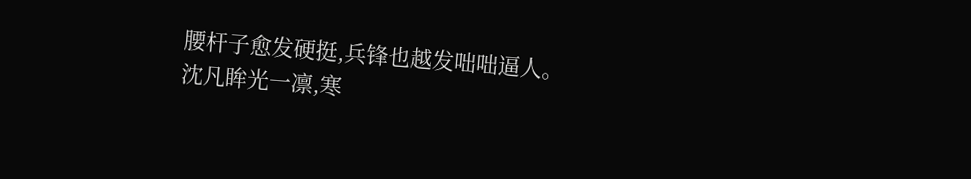腰杆子愈发硬挺,兵锋也越发咄咄逼人。
沈凡眸光一凛,寒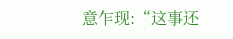意乍现:“这事还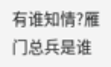有谁知情?雁门总兵是谁